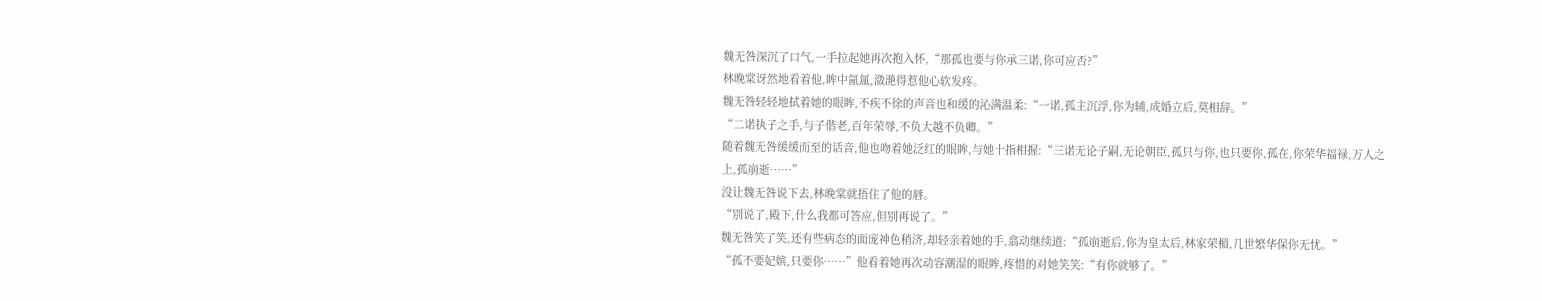魏无咎深沉了口气,一手拉起她再次抱入怀,“那孤也要与你承三诺,你可应否?”
林晚棠讶然地看着他,眸中氤氲,潋滟得惹他心软发疼。
魏无咎轻轻地拭着她的眼眸,不疾不徐的声音也和缓的沁满温柔:“一诺,孤主沉浮,你为辅,成婚立后,莫相辞。”
“二诺执子之手,与子偕老,百年荣辱,不负大越不负卿。”
随着魏无咎缓缓而至的话音,他也吻着她泛红的眼眸,与她十指相握:“三诺无论子嗣,无论朝臣,孤只与你,也只要你,孤在,你荣华福禄,万人之上,孤崩逝……”
没让魏无咎说下去,林晚棠就捂住了他的唇。
“别说了,殿下,什么我都可答应,但别再说了。”
魏无咎笑了笑,还有些病态的面庞神色稍济,却轻亲着她的手,翕动继续道:“孤崩逝后,你为皇太后,林家荣楣,几世繁华保你无忧。”
“孤不要妃嫔,只要你……”他看着她再次动容潮湿的眼眸,疼惜的对她笑笑:“有你就够了。”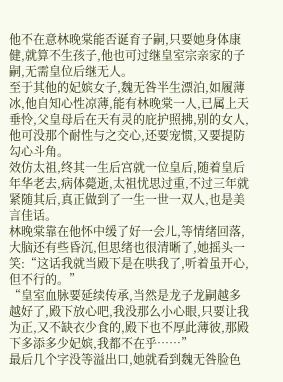他不在意林晚棠能否诞育子嗣,只要她身体康健,就算不生孩子,他也可过继皇室宗亲家的子嗣,无需皇位后继无人。
至于其他的妃嫔女子,魏无咎半生漂泊,如履薄冰,他自知心性凉薄,能有林晚棠一人,已属上天垂怜,父皇母后在天有灵的庇护照拂,别的女人,他可没那个耐性与之交心,还要宠惯,又要提防勾心斗角。
效仿太祖,终其一生后宫就一位皇后,随着皇后年华老去,病体薨逝,太祖忧思过重,不过三年就紧随其后,真正做到了一生一世一双人,也是美言佳话。
林晚棠靠在他怀中缓了好一会儿,等情绪回落,大脑还有些昏沉,但思绪也很清晰了,她摇头一笑:“这话我就当殿下是在哄我了,听着虽开心,但不行的。”
“皇室血脉要延续传承,当然是龙子龙嗣越多越好了,殿下放心吧,我没那么小心眼,只要让我为正,又不缺衣少食的,殿下也不厚此薄彼,那殿下多添多少妃嫔,我都不在乎……”
最后几个字没等溢出口,她就看到魏无咎脸色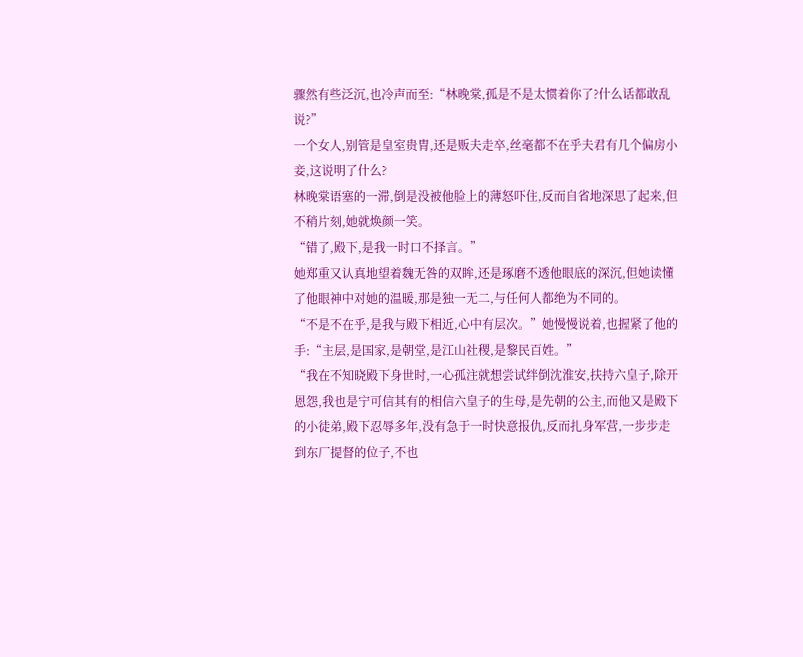骤然有些泛沉,也冷声而至:“林晚棠,孤是不是太惯着你了?什么话都敢乱说?”
一个女人,别管是皇室贵胄,还是贩夫走卒,丝毫都不在乎夫君有几个偏房小妾,这说明了什么?
林晚棠语塞的一滞,倒是没被他脸上的薄怒吓住,反而自省地深思了起来,但不稍片刻,她就焕颜一笑。
“错了,殿下,是我一时口不择言。”
她郑重又认真地望着魏无咎的双眸,还是琢磨不透他眼底的深沉,但她读懂了他眼神中对她的温暖,那是独一无二,与任何人都绝为不同的。
“不是不在乎,是我与殿下相近,心中有层次。”她慢慢说着,也握紧了他的手:“主层,是国家,是朝堂,是江山社稷,是黎民百姓。”
“我在不知晓殿下身世时,一心孤注就想尝试绊倒沈淮安,扶持六皇子,除开恩怨,我也是宁可信其有的相信六皇子的生母,是先朝的公主,而他又是殿下的小徒弟,殿下忍辱多年,没有急于一时快意报仇,反而扎身军营,一步步走到东厂提督的位子,不也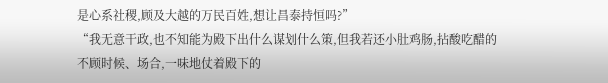是心系社稷,顾及大越的万民百姓,想让昌泰持恒吗?”
“我无意干政,也不知能为殿下出什么谋划什么策,但我若还小肚鸡肠,拈酸吃醋的不顾时候、场合,一味地仗着殿下的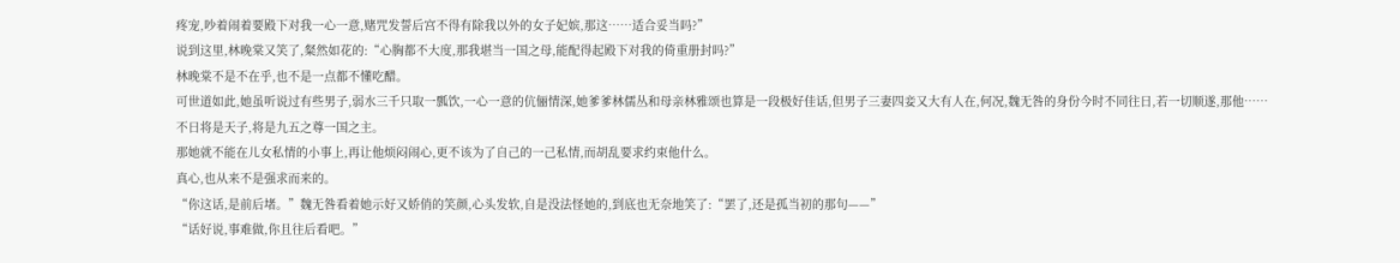疼宠,吵着闹着要殿下对我一心一意,赌咒发誓后宫不得有除我以外的女子妃嫔,那这……适合妥当吗?”
说到这里,林晚棠又笑了,粲然如花的:“心胸都不大度,那我堪当一国之母,能配得起殿下对我的倚重册封吗?”
林晚棠不是不在乎,也不是一点都不懂吃醋。
可世道如此,她虽听说过有些男子,弱水三千只取一瓢饮,一心一意的伉俪情深,她爹爹林儒丛和母亲林雅颂也算是一段极好佳话,但男子三妻四妾又大有人在,何况,魏无咎的身份今时不同往日,若一切顺遂,那他……
不日将是天子,将是九五之尊一国之主。
那她就不能在儿女私情的小事上,再让他烦闷闹心,更不该为了自己的一己私情,而胡乱要求约束他什么。
真心,也从来不是强求而来的。
“你这话,是前后堵。”魏无咎看着她示好又娇俏的笑颜,心头发软,自是没法怪她的,到底也无奈地笑了:“罢了,还是孤当初的那句——”
“话好说,事难做,你且往后看吧。”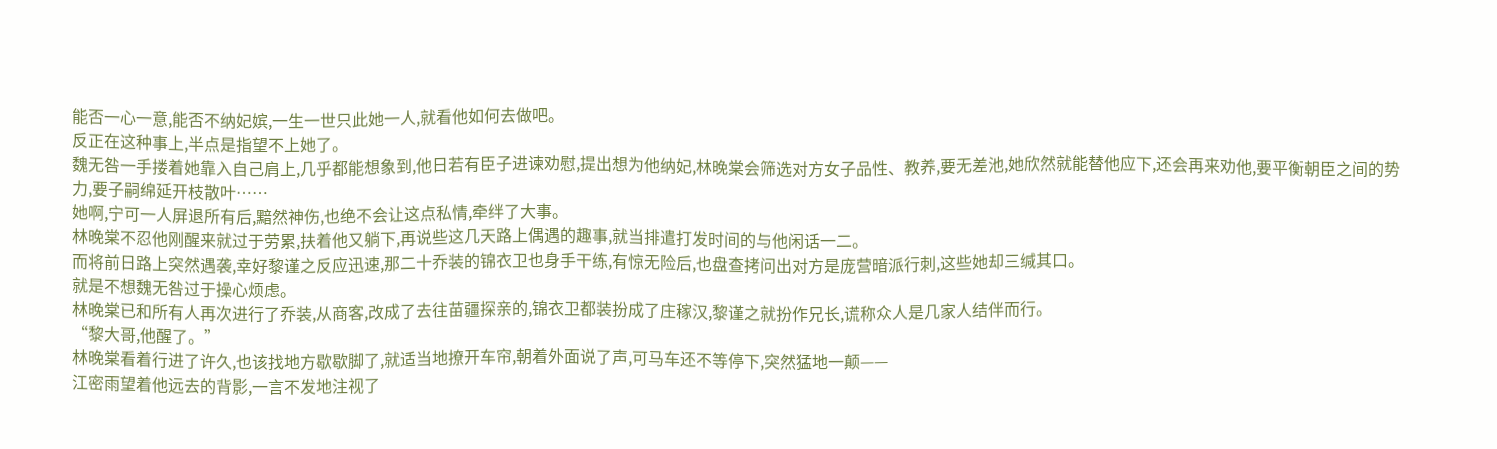能否一心一意,能否不纳妃嫔,一生一世只此她一人,就看他如何去做吧。
反正在这种事上,半点是指望不上她了。
魏无咎一手搂着她靠入自己肩上,几乎都能想象到,他日若有臣子进谏劝慰,提出想为他纳妃,林晚棠会筛选对方女子品性、教养,要无差池,她欣然就能替他应下,还会再来劝他,要平衡朝臣之间的势力,要子嗣绵延开枝散叶……
她啊,宁可一人屏退所有后,黯然神伤,也绝不会让这点私情,牵绊了大事。
林晚棠不忍他刚醒来就过于劳累,扶着他又躺下,再说些这几天路上偶遇的趣事,就当排遣打发时间的与他闲话一二。
而将前日路上突然遇袭,幸好黎谨之反应迅速,那二十乔装的锦衣卫也身手干练,有惊无险后,也盘查拷问出对方是庞营暗派行刺,这些她却三缄其口。
就是不想魏无咎过于操心烦虑。
林晚棠已和所有人再次进行了乔装,从商客,改成了去往苗疆探亲的,锦衣卫都装扮成了庄稼汉,黎谨之就扮作兄长,谎称众人是几家人结伴而行。
“黎大哥,他醒了。”
林晚棠看着行进了许久,也该找地方歇歇脚了,就适当地撩开车帘,朝着外面说了声,可马车还不等停下,突然猛地一颠——
江密雨望着他远去的背影,一言不发地注视了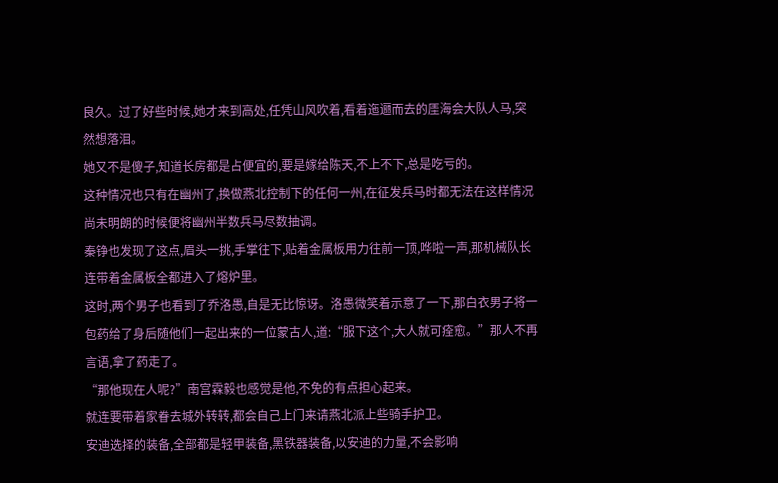良久。过了好些时候,她才来到高处,任凭山风吹着,看着迤逦而去的厓海会大队人马,突然想落泪。
她又不是傻子,知道长房都是占便宜的,要是嫁给陈天,不上不下,总是吃亏的。
这种情况也只有在幽州了,换做燕北控制下的任何一州,在征发兵马时都无法在这样情况尚未明朗的时候便将幽州半数兵马尽数抽调。
秦铮也发现了这点,眉头一挑,手掌往下,贴着金属板用力往前一顶,哗啦一声,那机械队长连带着金属板全都进入了熔炉里。
这时,两个男子也看到了乔洛愚,自是无比惊讶。洛愚微笑着示意了一下,那白衣男子将一包药给了身后随他们一起出来的一位蒙古人,道:“服下这个,大人就可痊愈。”那人不再言语,拿了药走了。
“那他现在人呢?”南宫霖毅也感觉是他,不免的有点担心起来。
就连要带着家眷去城外转转,都会自己上门来请燕北派上些骑手护卫。
安迪选择的装备,全部都是轻甲装备,黑铁器装备,以安迪的力量,不会影响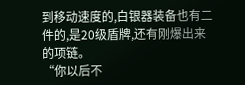到移动速度的,白银器装备也有二件的,是20级盾牌,还有刚爆出来的项链。
“你以后不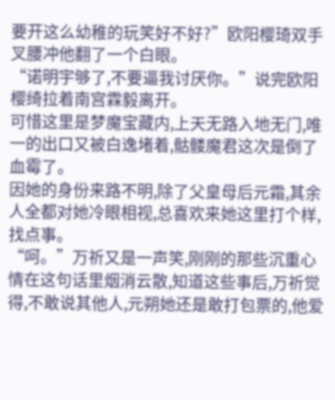要开这么幼稚的玩笑好不好?”欧阳樱琦双手叉腰冲他翻了一个白眼。
“诺明宇够了,不要逼我讨厌你。”说完欧阳樱绮拉着南宫霖毅离开。
可惜这里是梦魔宝藏内,上天无路入地无门,唯一的出口又被白逸堵着,骷髅魔君这次是倒了血霉了。
因她的身份来路不明,除了父皇母后元霜,其余人全都对她冷眼相视,总喜欢来她这里打个样,找点事。
“呵。”万祈又是一声笑,刚刚的那些沉重心情在这句话里烟消云散,知道这些事后,万祈觉得,不敢说其他人,元朔她还是敢打包票的,他爱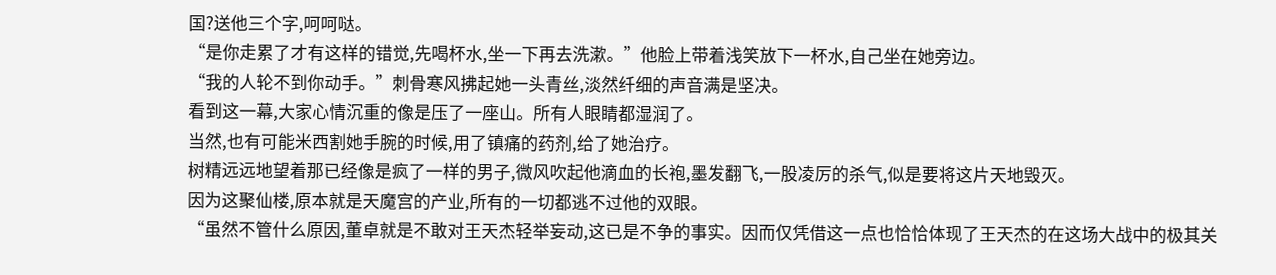国?送他三个字,呵呵哒。
“是你走累了才有这样的错觉,先喝杯水,坐一下再去洗漱。”他脸上带着浅笑放下一杯水,自己坐在她旁边。
“我的人轮不到你动手。”刺骨寒风拂起她一头青丝,淡然纤细的声音满是坚决。
看到这一幕,大家心情沉重的像是压了一座山。所有人眼睛都湿润了。
当然,也有可能米西割她手腕的时候,用了镇痛的药剂,给了她治疗。
树精远远地望着那已经像是疯了一样的男子,微风吹起他滴血的长袍,墨发翻飞,一股凌厉的杀气,似是要将这片天地毁灭。
因为这聚仙楼,原本就是天魔宫的产业,所有的一切都逃不过他的双眼。
“虽然不管什么原因,董卓就是不敢对王天杰轻举妄动,这已是不争的事实。因而仅凭借这一点也恰恰体现了王天杰的在这场大战中的极其关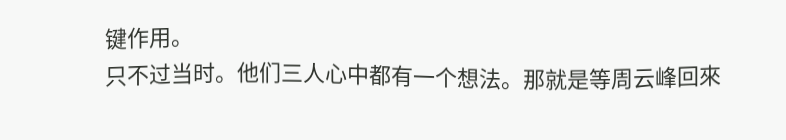键作用。
只不过当时。他们三人心中都有一个想法。那就是等周云峰回來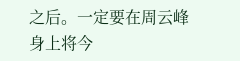之后。一定要在周云峰身上将今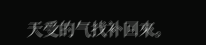天受的气找补回來。